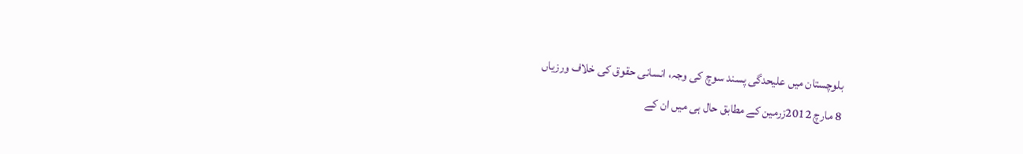بلوچستان میں علیحدگی پسند سوچ کی وجہ، انسانی حقوق کی خلاف ورزیاں
8 مارچ 2012زرمین کے مطابق حال ہی میں ان کے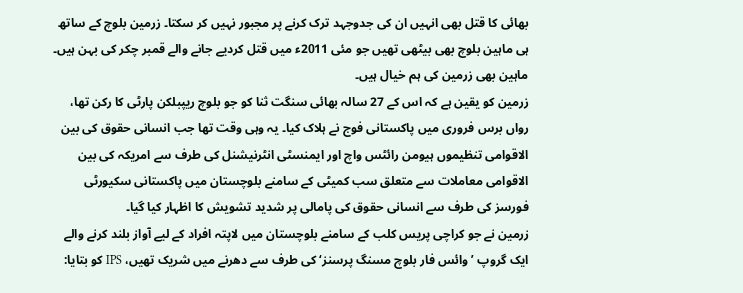بھائی کا قتل بھی انہیں ان کی جدوجہد ترک کرنے پر مجبور نہیں کر سکتا۔ زرمین بلوچ کے ساتھ ہی ماہین بلوچ بھی بیٹھی تھیں جو مئی 2011ء میں قتل کردیے جانے والے قمبر چکر کی بہن ہیں۔ ماہین بھی زرمین کی ہم خیال ہیں۔
زرمین کو یقین ہے کہ اس کے 27 سالہ بھائی سنگت ثنا کو جو بلوچ ریپبلکن پارٹی کا رکن تھا، رواں برس فروری میں پاکستانی فوج نے ہلاک کیا۔ یہ وہی وقت تھا جب انسانی حقوق کی بین الاقوامی تنظیموں ہیومن رائٹس واچ اور ایمنسٹی انٹرنیشنل کی طرف سے امریکہ کی بین الاقوامی معاملات سے متعلق سب کمیٹی کے سامنے بلوچستان میں پاکستانی سکیورٹی فورسز کی طرف سے انسانی حقوق کی پامالی پر شدید تشویش کا اظہار کیا گیا۔
زرمین نے جو کراچی پریس کلب کے سامنے بلوچستان میں لاپتہ افراد کے لیے آواز بلند کرنے والے ایک گروپ ’وائس فار بلوچ مسنگ پرسنز‘ کی طرف سے دھرنے میں شریک تھیں، IPS کو بتایا: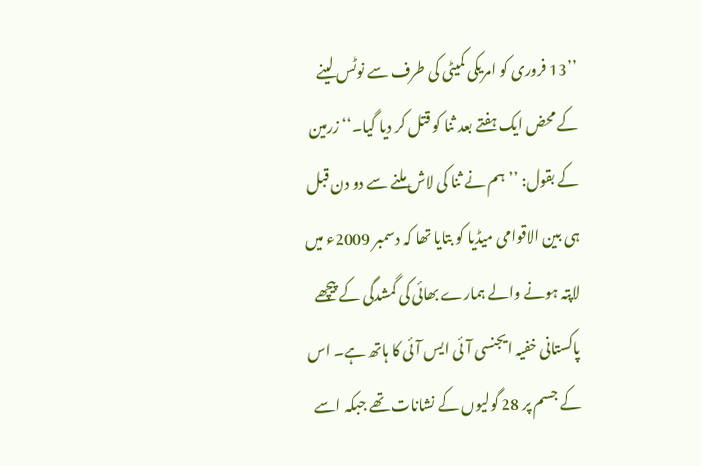’’13 فروری کو امریکی کمیٹی کی طرف سے نوٹس لینے کے محض ایک ہفتے بعد ثنا کو قتل کر دیا گیا۔‘‘ زرمین کے بقول: ’’ہم نے ثنا کی لاش ملنے سے دو دن قبل ہی بین الاقوامی میڈیا کو بتایا تھا کہ دسمبر 2009ء میں لاپتہ ہونے والے ہمارے بھائی کی گمشدگی کے پیچھے پاکستانی خفیہ ایجنسی آئی ایس آئی کا ہاتھ ہے۔ اس کے جسم پر 28 گولیوں کے نشانات تھے جبکہ اسے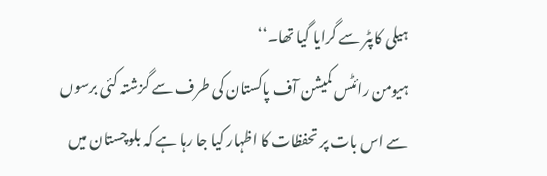ہیلی کاپٹر سے گرایا گیا تھا۔‘‘
ہیومن رائٹس کمیشن آف پاکستان کی طرف سے گزشتہ کئی برسوں سے اس بات پر تحفظات کا اظہار کیا جا رہا ہے کہ بلوچستان میں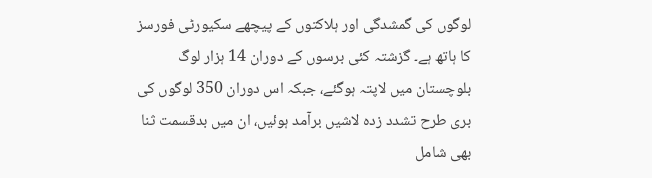لوگوں کی گمشدگی اور ہلاکتوں کے پیچھے سکیورٹی فورسز کا ہاتھ ہے۔ گزشتہ کئی برسوں کے دوران 14 ہزار لوگ بلوچستان میں لاپتہ ہوگئے، جبکہ اس دوران 350 لوگوں کی بری طرح تشدد زدہ لاشیں برآمد ہوئیں، ان میں بدقسمت ثنا بھی شامل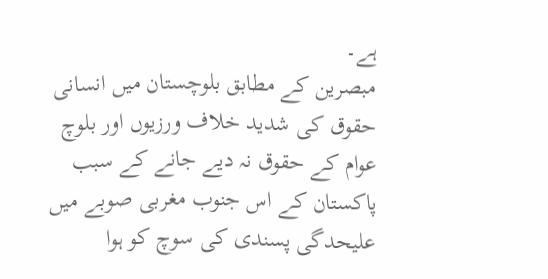ہے۔
مبصرین کے مطابق بلوچستان میں انسانی حقوق کی شدید خلاف ورزیوں اور بلوچ عوام کے حقوق نہ دیے جانے کے سبب پاکستان کے اس جنوب مغربی صوبے میں علیحدگی پسندی کی سوچ کو ہوا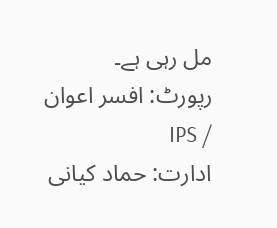مل رہی ہے۔
رپورٹ: افسر اعوان / IPS
ادارت: حماد کیانی